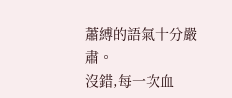蕭縛的語氣十分嚴肅。
沒錯,每一次血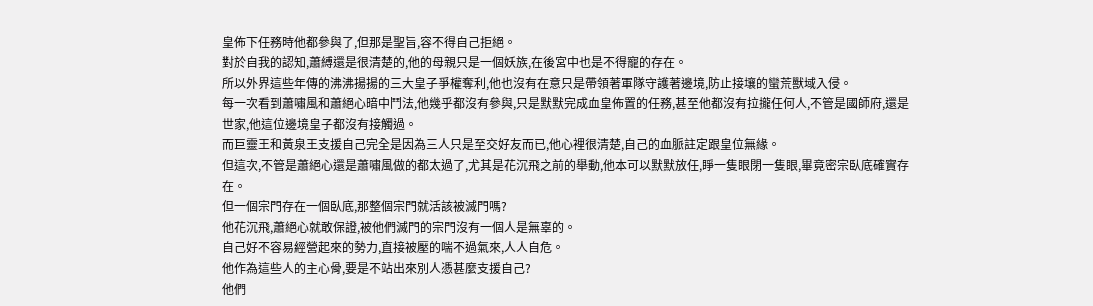皇佈下任務時他都參與了,但那是聖旨,容不得自己拒絕。
對於自我的認知,蕭縛還是很清楚的,他的母親只是一個妖族,在後宮中也是不得寵的存在。
所以外界這些年傳的沸沸揚揚的三大皇子爭權奪利,他也沒有在意只是帶領著軍隊守護著邊境,防止接壤的蠻荒獸域入侵。
每一次看到蕭嘯風和蕭絕心暗中鬥法,他幾乎都沒有參與,只是默默完成血皇佈置的任務,甚至他都沒有拉攏任何人,不管是國師府,還是世家,他這位邊境皇子都沒有接觸過。
而巨靈王和黃泉王支援自己完全是因為三人只是至交好友而已,他心裡很清楚,自己的血脈註定跟皇位無緣。
但這次,不管是蕭絕心還是蕭嘯風做的都太過了,尤其是花沉飛之前的舉動,他本可以默默放任,睜一隻眼閉一隻眼,畢竟密宗臥底確實存在。
但一個宗門存在一個臥底,那整個宗門就活該被滅門嗎?
他花沉飛,蕭絕心就敢保證,被他們滅門的宗門沒有一個人是無辜的。
自己好不容易經營起來的勢力,直接被壓的喘不過氣來,人人自危。
他作為這些人的主心骨,要是不站出來別人憑甚麼支援自己?
他們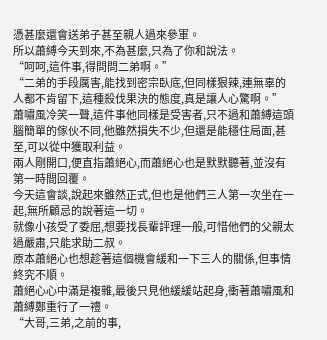憑甚麼還會送弟子甚至親人過來參軍。
所以蕭縛今天到來,不為甚麼,只為了你和說法。
“呵呵,這件事,得問問二弟啊。”
“二弟的手段厲害,能找到密宗臥底,但同樣狠辣,連無辜的人都不肯留下,這種殺伐果決的態度,真是讓人心驚啊。”
蕭嘯風冷笑一聲,這件事他同樣是受害者,只不過和蕭縛這頭腦簡單的傢伙不同,他雖然損失不少,但還是能穩住局面,甚至,可以從中獲取利益。
兩人剛開口,便直指蕭絕心,而蕭絕心也是默默聽著,並沒有第一時間回覆。
今天這會談,說起來雖然正式,但也是他們三人第一次坐在一起,無所顧忌的說著這一切。
就像小孩受了委屈,想要找長輩評理一般,可惜他們的父親太過嚴肅,只能求助二叔。
原本蕭絕心也想趁著這個機會緩和一下三人的關係,但事情終究不順。
蕭絕心心中滿是複雜,最後只見他緩緩站起身,衝著蕭嘯風和蕭縛鄭重行了一禮。
“大哥,三弟,之前的事,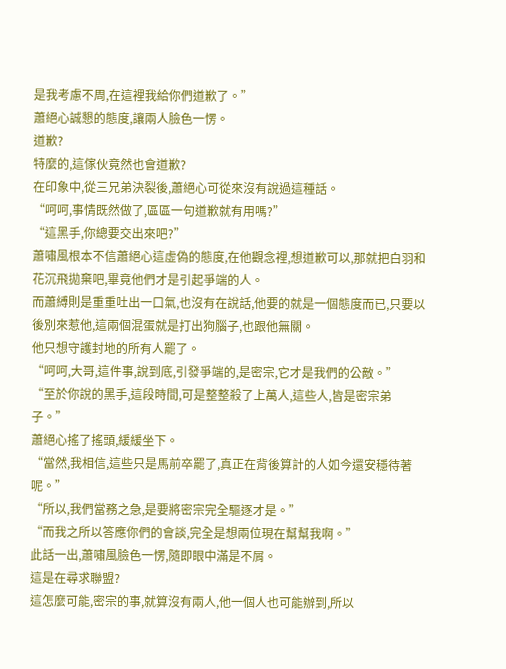是我考慮不周,在這裡我給你們道歉了。”
蕭絕心誠懇的態度,讓兩人臉色一愣。
道歉?
特麼的,這傢伙竟然也會道歉?
在印象中,從三兄弟決裂後,蕭絕心可從來沒有說過這種話。
“呵呵,事情既然做了,區區一句道歉就有用嗎?”
“這黑手,你總要交出來吧?”
蕭嘯風根本不信蕭絕心這虛偽的態度,在他觀念裡,想道歉可以,那就把白羽和花沉飛拋棄吧,畢竟他們才是引起爭端的人。
而蕭縛則是重重吐出一口氣,也沒有在說話,他要的就是一個態度而已,只要以後別來惹他,這兩個混蛋就是打出狗腦子,也跟他無關。
他只想守護封地的所有人罷了。
“呵呵,大哥,這件事,說到底,引發爭端的,是密宗,它才是我們的公敵。”
“至於你說的黑手,這段時間,可是整整殺了上萬人,這些人,皆是密宗弟子。”
蕭絕心搖了搖頭,緩緩坐下。
“當然,我相信,這些只是馬前卒罷了,真正在背後算計的人如今還安穩待著呢。”
“所以,我們當務之急,是要將密宗完全驅逐才是。”
“而我之所以答應你們的會談,完全是想兩位現在幫幫我啊。”
此話一出,蕭嘯風臉色一愣,隨即眼中滿是不屑。
這是在尋求聯盟?
這怎麼可能,密宗的事,就算沒有兩人,他一個人也可能辦到,所以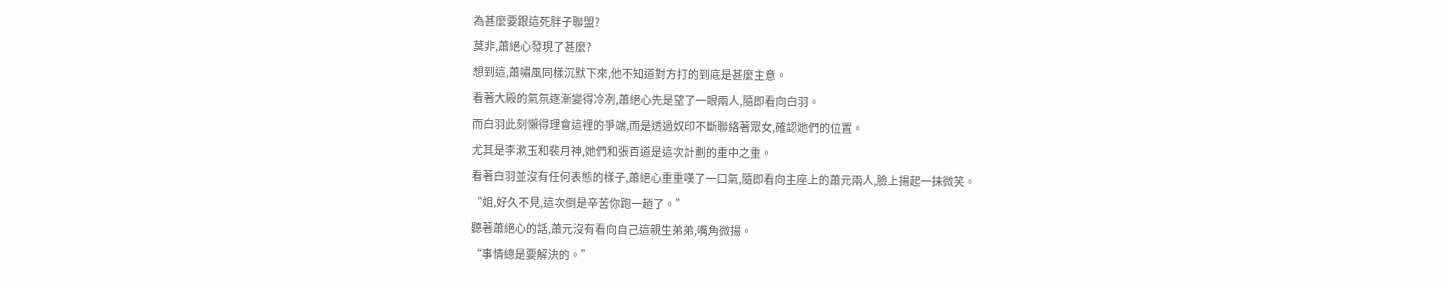為甚麼要跟這死胖子聯盟?
莫非,蕭絕心發現了甚麼?
想到這,蕭嘯風同樣沉默下來,他不知道對方打的到底是甚麼主意。
看著大殿的氣氛逐漸變得冷冽,蕭絕心先是望了一眼兩人,隨即看向白羽。
而白羽此刻懶得理會這裡的爭端,而是透過奴印不斷聯絡著眾女,確認她們的位置。
尤其是李漱玉和裴月神,她們和張百道是這次計劃的重中之重。
看著白羽並沒有任何表態的樣子,蕭絕心重重嘆了一口氣,隨即看向主座上的蕭元兩人,臉上揚起一抹微笑。
“姐,好久不見,這次倒是辛苦你跑一趟了。”
聽著蕭絕心的話,蕭元沒有看向自己這親生弟弟,嘴角微揚。
“事情總是要解決的。”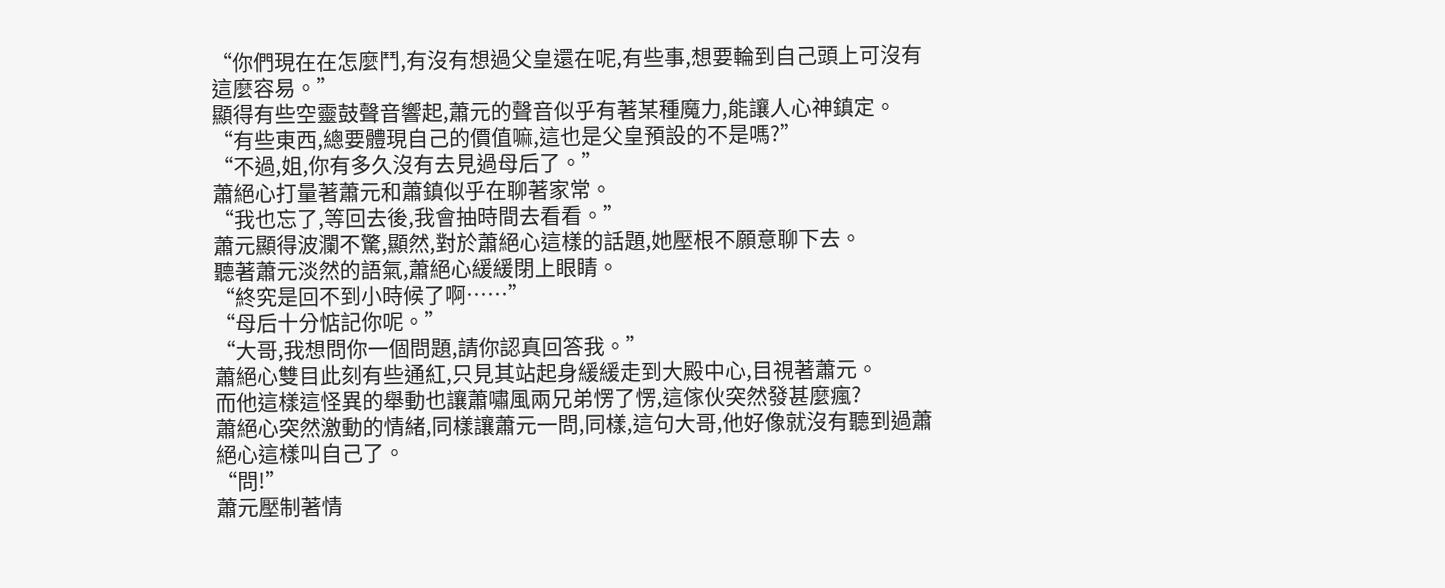“你們現在在怎麼鬥,有沒有想過父皇還在呢,有些事,想要輪到自己頭上可沒有這麼容易。”
顯得有些空靈鼓聲音響起,蕭元的聲音似乎有著某種魔力,能讓人心神鎮定。
“有些東西,總要體現自己的價值嘛,這也是父皇預設的不是嗎?”
“不過,姐,你有多久沒有去見過母后了。”
蕭絕心打量著蕭元和蕭鎮似乎在聊著家常。
“我也忘了,等回去後,我會抽時間去看看。”
蕭元顯得波瀾不驚,顯然,對於蕭絕心這樣的話題,她壓根不願意聊下去。
聽著蕭元淡然的語氣,蕭絕心緩緩閉上眼睛。
“終究是回不到小時候了啊……”
“母后十分惦記你呢。”
“大哥,我想問你一個問題,請你認真回答我。”
蕭絕心雙目此刻有些通紅,只見其站起身緩緩走到大殿中心,目視著蕭元。
而他這樣這怪異的舉動也讓蕭嘯風兩兄弟愣了愣,這傢伙突然發甚麼瘋?
蕭絕心突然激動的情緒,同樣讓蕭元一問,同樣,這句大哥,他好像就沒有聽到過蕭絕心這樣叫自己了。
“問!”
蕭元壓制著情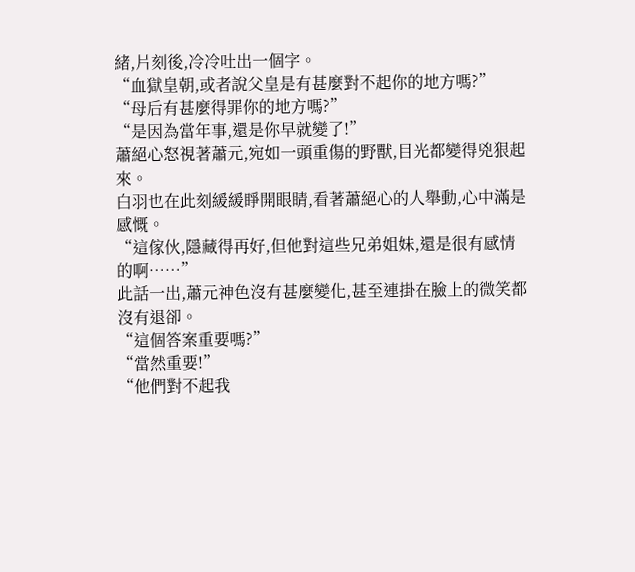緒,片刻後,冷冷吐出一個字。
“血獄皇朝,或者說父皇是有甚麼對不起你的地方嗎?”
“母后有甚麼得罪你的地方嗎?”
“是因為當年事,還是你早就變了!”
蕭絕心怒視著蕭元,宛如一頭重傷的野獸,目光都變得兇狠起來。
白羽也在此刻緩緩睜開眼睛,看著蕭絕心的人舉動,心中滿是感慨。
“這傢伙,隱藏得再好,但他對這些兄弟姐妹,還是很有感情的啊……”
此話一出,蕭元神色沒有甚麼變化,甚至連掛在臉上的微笑都沒有退卻。
“這個答案重要嗎?”
“當然重要!”
“他們對不起我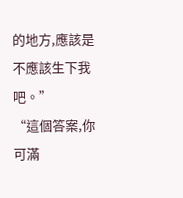的地方,應該是不應該生下我吧。”
“這個答案,你可滿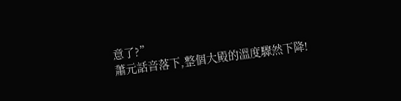意了?”
蕭元話音落下,整個大殿的溫度驟然下降!